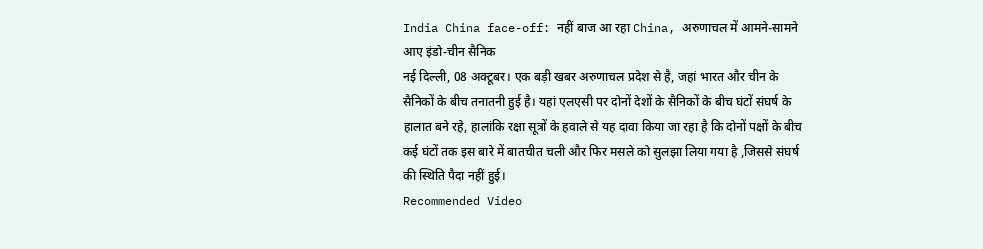India China face-off: नहीं बाज आ रहा China, अरुणाचल में आमने-सामने आए इंडो-चीन सैनिक
नई दिल्ली, 08 अक्टूबर। एक बड़ी खबर अरुणाचल प्रदेश से है, जहां भारत और चीन के सैनिकों के बीच तनातनी हुई है। यहां एलएसी पर दोनों देशों के सैनिकों के बीच घंटों संघर्ष के हालात बने रहे, हालांकि रक्षा सूत्रों के हवाले से यह दावा किया जा रहा है कि दोनों पक्षों के बीच कई घंटों तक इस बारे में बातचीत चली और फिर मसले को सुलझा लिया गया है ,जिससे संघर्ष की स्थिति पैदा नहीं हुई।
Recommended Video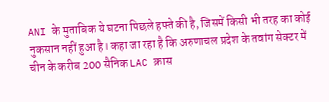ANI के मुताबिक ये घटना पिछले हफ्ते की है, जिसमें किसी भी तरह का कोई नुकसान नहीं हुआ है। कहा जा रहा है कि अरुणाचल प्रदेश के तवांग सेक्टर में चीन के करीब 200 सैनिक LAC क्रास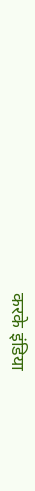करके इंडिया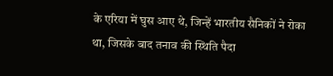के एरिया में घुस आए थे, जिन्हें भारतीय सैनिकों ने रोका था, जिसके बाद तनाव की स्थिति पैदा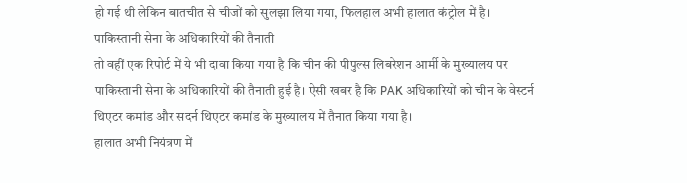हो गई थी लेकिन बातचीत से चीजों को सुलझा लिया गया, फिलहाल अभी हालात कंट्रोल में है।
पाकिस्तानी सेना के अधिकारियों की तैनाती
तो वहीं एक रिपोर्ट में ये भी दावा किया गया है कि चीन की पीपुल्स लिबरेशन आर्मी के मुख्यालय पर पाकिस्तानी सेना के अधिकारियों की तैनाती हुई है। ऐसी खबर है कि PAK अधिकारियों को चीन के वेस्टर्न थिएटर कमांड और सदर्न थिएटर कमांड के मुख्यालय में तैनात किया गया है।
हालात अभी नियंत्रण में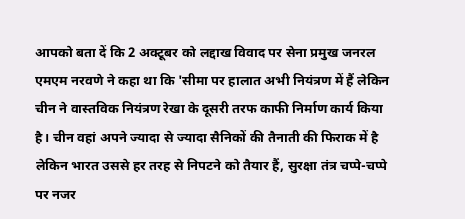आपको बता दें कि 2 अक्टूबर को लद्दाख विवाद पर सेना प्रमुख जनरल एमएम नरवणे ने कहा था कि 'सीमा पर हालात अभी नियंत्रण में हैं लेकिन चीन ने वास्तविक नियंत्रण रेखा के दूसरी तरफ काफी निर्माण कार्य किया है। चीन वहां अपने ज्यादा से ज्यादा सैनिकों की तैनाती की फिराक में है लेकिन भारत उससे हर तरह से निपटने को तैयार हैं, सुरक्षा तंत्र चप्पे-चप्पे पर नजर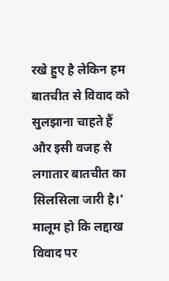रखे हुए है लेकिन हम बातचीत से विवाद को सुलझाना चाहते हैं और इसी वजह से लगातार बातचीत का सिलसिला जारी है।' मालूम हो कि लद्दाख विवाद पर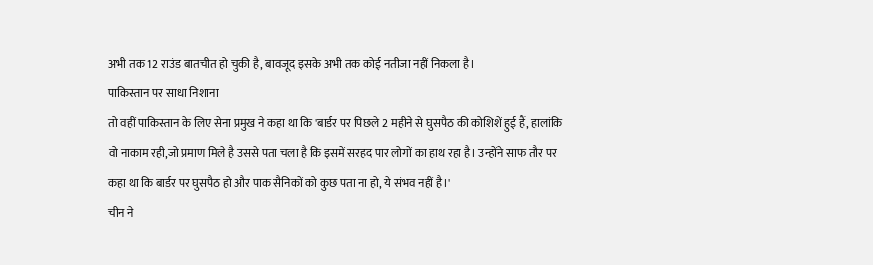अभी तक 12 राउंड बातचीत हो चुकी है, बावजूद इसके अभी तक कोई नतीजा नहीं निकला है।
पाकिस्तान पर साधा निशाना
तो वहीं पाकिस्तान के लिए सेना प्रमुख ने कहा था कि 'बार्डर पर पिछले 2 महीने से घुसपैठ की कोशिशें हुई हैं, हालांकि वो नाकाम रही,जो प्रमाण मिले है उससे पता चला है कि इसमें सरहद पार लोगों का हाथ रहा है। उन्होंने साफ तौर पर कहा था कि बार्डर पर घुसपैठ हो और पाक सैनिकों को कुछ पता ना हो, ये संभव नहीं है।'
चीन ने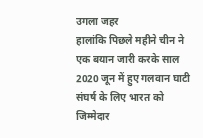उगला जहर
हालांकि पिछले महीने चीन ने एक बयान जारी करके साल 2020 जून में हुए गलवान घाटी संघर्ष के लिए भारत को जिम्मेदार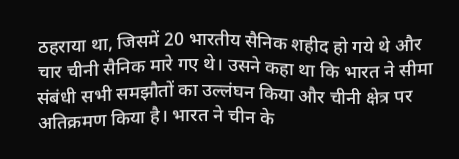ठहराया था, जिसमें 20 भारतीय सैनिक शहीद हो गये थे और चार चीनी सैनिक मारे गए थे। उसने कहा था कि भारत ने सीमा संबंधी सभी समझौतों का उल्लंघन किया और चीनी क्षेत्र पर अतिक्रमण किया है। भारत ने चीन के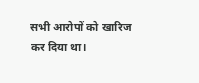सभी आरोपों को खारिज कर दिया था।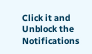Click it and Unblock the Notifications